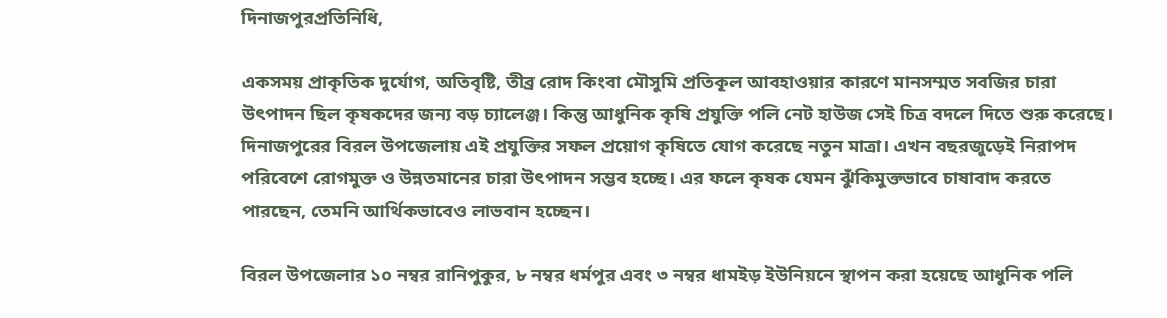দিনাজপুরপ্রতিনিধি,

একসময় প্রাকৃতিক দুর্যোগ, অতিবৃষ্টি, তীব্র রোদ কিংবা মৌসুমি প্রতিকূল আবহাওয়ার কারণে মানসম্মত সবজির চারা উৎপাদন ছিল কৃষকদের জন্য বড় চ্যালেঞ্জ। কিন্তু আধুনিক কৃষি প্রযুক্তি পলি নেট হাউজ সেই চিত্র বদলে দিতে শুরু করেছে। দিনাজপুরের বিরল উপজেলায় এই প্রযুক্তির সফল প্রয়োগ কৃষিতে যোগ করেছে নতুন মাত্রা। এখন বছরজুড়েই নিরাপদ পরিবেশে রোগমুক্ত ও উন্নতমানের চারা উৎপাদন সম্ভব হচ্ছে। এর ফলে কৃষক যেমন ঝুঁকিমুক্তভাবে চাষাবাদ করতে পারছেন, তেমনি আর্থিকভাবেও লাভবান হচ্ছেন।

বিরল উপজেলার ১০ নম্বর রানিপুকুর, ৮ নম্বর ধর্মপুর এবং ৩ নম্বর ধামইড় ইউনিয়নে স্থাপন করা হয়েছে আধুনিক পলি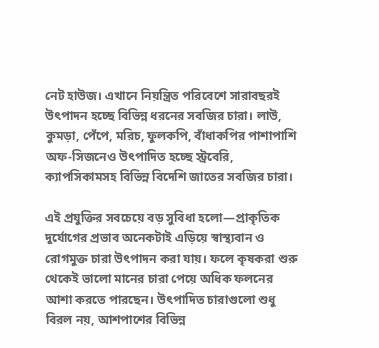নেট হাউজ। এখানে নিয়ন্ত্রিত পরিবেশে সারাবছরই উৎপাদন হচ্ছে বিভিন্ন ধরনের সবজির চারা। লাউ, কুমড়া, পেঁপে, মরিচ, ফুলকপি, বাঁধাকপির পাশাপাশি অফ-সিজনেও উৎপাদিত হচ্ছে স্ট্রবেরি, ক্যাপসিকামসহ বিভিন্ন বিদেশি জাতের সবজির চারা।

এই প্রযুক্তির সবচেয়ে বড় সুবিধা হলো—প্রাকৃতিক দুর্যোগের প্রভাব অনেকটাই এড়িয়ে স্বাস্থ্যবান ও রোগমুক্ত চারা উৎপাদন করা যায়। ফলে কৃষকরা শুরু থেকেই ভালো মানের চারা পেয়ে অধিক ফলনের আশা করতে পারছেন। উৎপাদিত চারাগুলো শুধু বিরল নয়, আশপাশের বিভিন্ন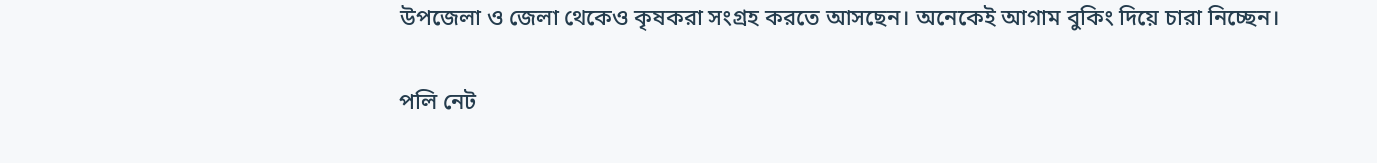উপজেলা ও জেলা থেকেও কৃষকরা সংগ্রহ করতে আসছেন। অনেকেই আগাম বুকিং দিয়ে চারা নিচ্ছেন।

পলি নেট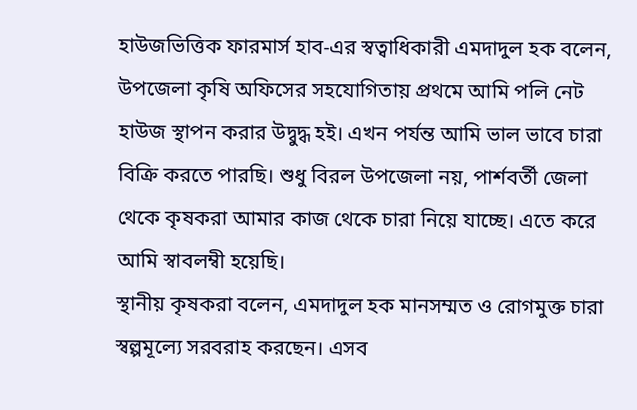হাউজভিত্তিক ফারমার্স হাব-এর স্বত্বাধিকারী এমদাদুল হক বলেন, উপজেলা কৃষি অফিসের সহযোগিতায় প্রথমে আমি পলি নেট হাউজ স্থাপন করার উদ্বুদ্ধ হই। এখন পর্যন্ত আমি ভাল ভাবে চারা বিক্রি করতে পারছি। শুধু বিরল উপজেলা নয়, পার্শবর্তী জেলা থেকে কৃষকরা আমার কাজ থেকে চারা নিয়ে যাচ্ছে। এতে করে আমি স্বাবলম্বী হয়েছি।
স্থানীয় কৃষকরা বলেন, এমদাদুল হক মানসম্মত ও রোগমুক্ত চারা স্বল্পমূল্যে সরবরাহ করছেন। এসব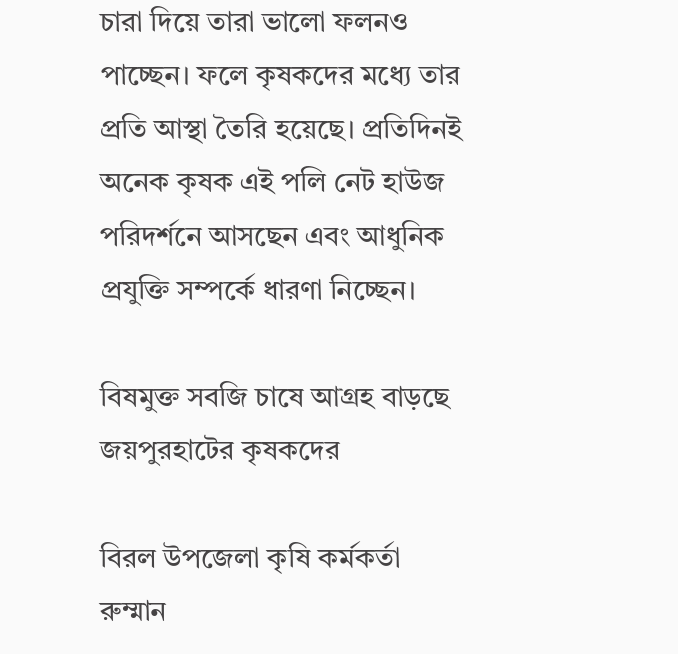চারা দিয়ে তারা ভালো ফলনও পাচ্ছেন। ফলে কৃষকদের মধ্যে তার প্রতি আস্থা তৈরি হয়েছে। প্রতিদিনই অনেক কৃষক এই পলি নেট হাউজ পরিদর্শনে আসছেন এবং আধুনিক প্রযুক্তি সম্পর্কে ধারণা নিচ্ছেন।

বিষমুক্ত সবজি চাষে আগ্রহ বাড়ছে জয়পুরহাটের কৃষকদের

বিরল উপজেলা কৃষি কর্মকর্তা রুম্মান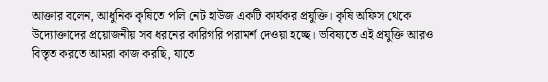আক্তার বলেন, আধুনিক কৃষিতে পলি নেট হাউজ একটি কার্যকর প্রযুক্তি। কৃষি অফিস থেকে উদ্যোক্তাদের প্রয়োজনীয় সব ধরনের কারিগরি পরামর্শ দেওয়া হচ্ছে। ভবিষ্যতে এই প্রযুক্তি আরও বিস্তৃত করতে আমরা কাজ করছি, যাতে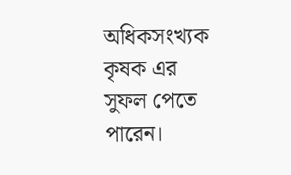অধিকসংখ্যক কৃষক এর সুফল পেতে পারেন।